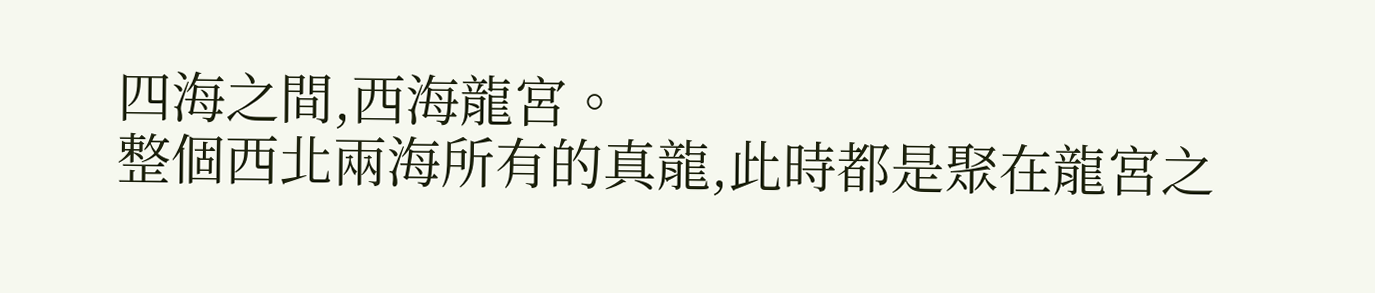四海之間,西海龍宮。
整個西北兩海所有的真龍,此時都是聚在龍宮之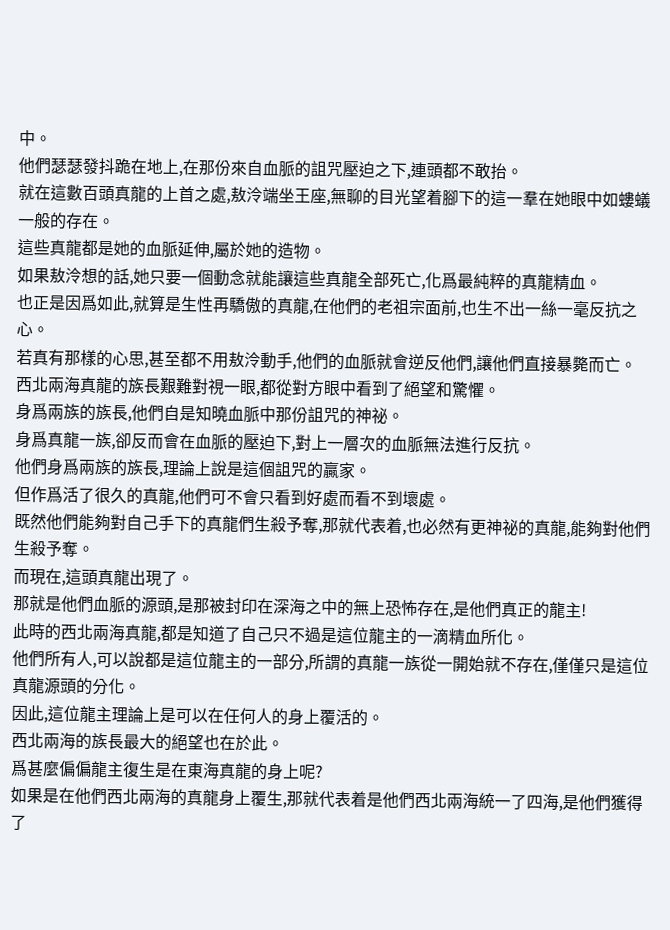中。
他們瑟瑟發抖跪在地上,在那份來自血脈的詛咒壓迫之下,連頭都不敢抬。
就在這數百頭真龍的上首之處,敖泠端坐王座,無聊的目光望着腳下的這一羣在她眼中如螻蟻一般的存在。
這些真龍都是她的血脈延伸,屬於她的造物。
如果敖泠想的話,她只要一個動念就能讓這些真龍全部死亡,化爲最純粹的真龍精血。
也正是因爲如此,就算是生性再驕傲的真龍,在他們的老祖宗面前,也生不出一絲一毫反抗之心。
若真有那樣的心思,甚至都不用敖泠動手,他們的血脈就會逆反他們,讓他們直接暴斃而亡。
西北兩海真龍的族長艱難對視一眼,都從對方眼中看到了絕望和驚懼。
身爲兩族的族長,他們自是知曉血脈中那份詛咒的神祕。
身爲真龍一族,卻反而會在血脈的壓迫下,對上一層次的血脈無法進行反抗。
他們身爲兩族的族長,理論上說是這個詛咒的贏家。
但作爲活了很久的真龍,他們可不會只看到好處而看不到壞處。
既然他們能夠對自己手下的真龍們生殺予奪,那就代表着,也必然有更神祕的真龍,能夠對他們生殺予奪。
而現在,這頭真龍出現了。
那就是他們血脈的源頭,是那被封印在深海之中的無上恐怖存在,是他們真正的龍主!
此時的西北兩海真龍,都是知道了自己只不過是這位龍主的一滴精血所化。
他們所有人,可以說都是這位龍主的一部分,所謂的真龍一族從一開始就不存在,僅僅只是這位真龍源頭的分化。
因此,這位龍主理論上是可以在任何人的身上覆活的。
西北兩海的族長最大的絕望也在於此。
爲甚麼偏偏龍主復生是在東海真龍的身上呢?
如果是在他們西北兩海的真龍身上覆生,那就代表着是他們西北兩海統一了四海,是他們獲得了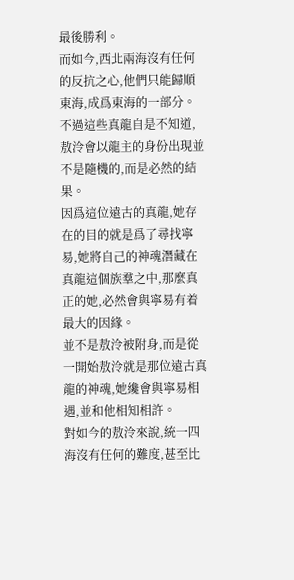最後勝利。
而如今,西北兩海沒有任何的反抗之心,他們只能歸順東海,成爲東海的一部分。
不過這些真龍自是不知道,敖泠會以龍主的身份出現並不是隨機的,而是必然的結果。
因爲這位遠古的真龍,她存在的目的就是爲了尋找寧易,她將自己的神魂潛藏在真龍這個族羣之中,那麼真正的她,必然會與寧易有着最大的因緣。
並不是敖泠被附身,而是從一開始敖泠就是那位遠古真龍的神魂,她纔會與寧易相遇,並和他相知相許。
對如今的敖泠來說,統一四海沒有任何的難度,甚至比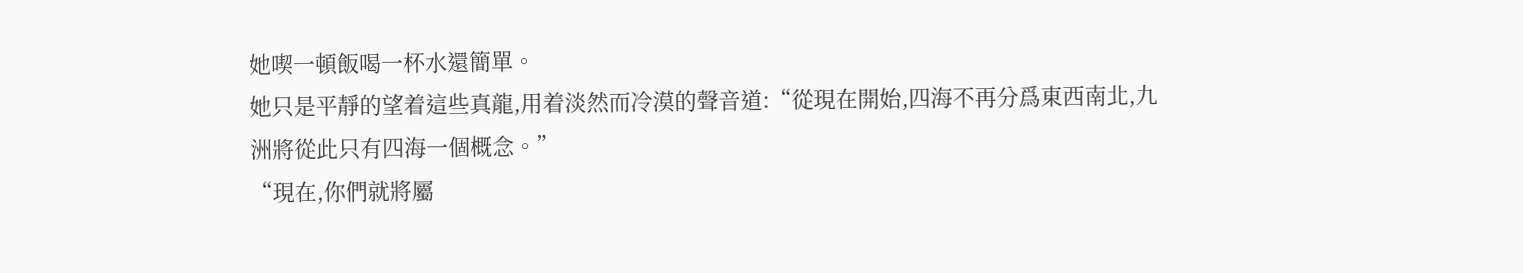她喫一頓飯喝一杯水還簡單。
她只是平靜的望着這些真龍,用着淡然而冷漠的聲音道:“從現在開始,四海不再分爲東西南北,九洲將從此只有四海一個概念。”
“現在,你們就將屬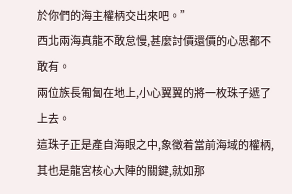於你們的海主權柄交出來吧。”
西北兩海真龍不敢怠慢,甚麼討價還價的心思都不敢有。
兩位族長匍匐在地上,小心翼翼的將一枚珠子遞了上去。
這珠子正是產自海眼之中,象徵着當前海域的權柄,其也是龍宮核心大陣的關鍵,就如那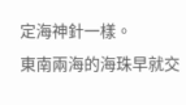定海神針一樣。
東南兩海的海珠早就交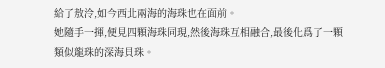給了敖泠,如今西北兩海的海珠也在面前。
她隨手一揮,便見四顆海珠同現,然後海珠互相融合,最後化爲了一顆類似龍珠的深海貝珠。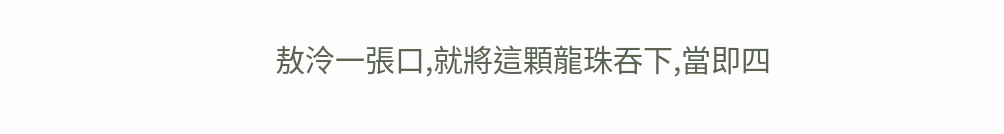敖泠一張口,就將這顆龍珠吞下,當即四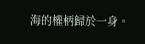海的權柄歸於一身。